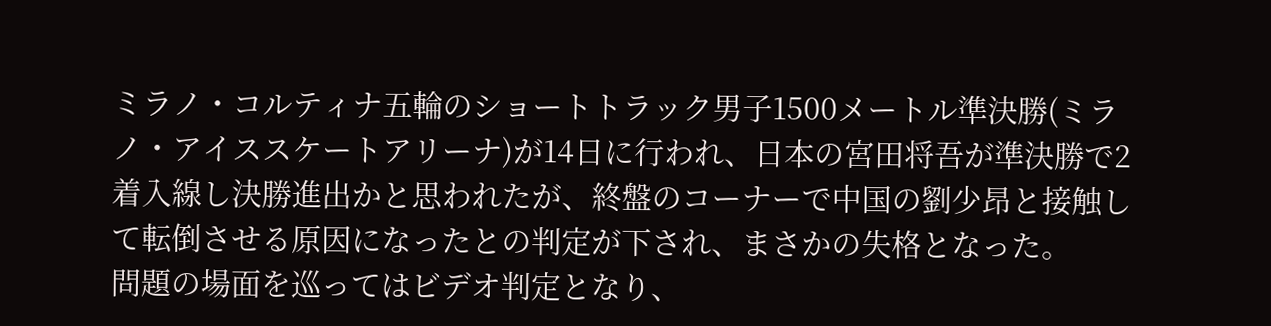ミラノ・コルティナ五輪のショートトラック男子1500メートル準決勝(ミラノ・アイススケートアリーナ)が14日に行われ、日本の宮田将吾が準決勝で2着入線し決勝進出かと思われたが、終盤のコーナーで中国の劉少昂と接触して転倒させる原因になったとの判定が下され、まさかの失格となった。
問題の場面を巡ってはビデオ判定となり、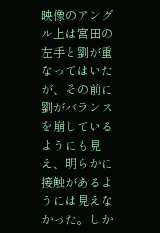映像のアングル上は宮田の左手と劉が重なってはいたが、その前に劉がバランスを崩しているようにも見え、明らかに接触があるようには見えなかった。しか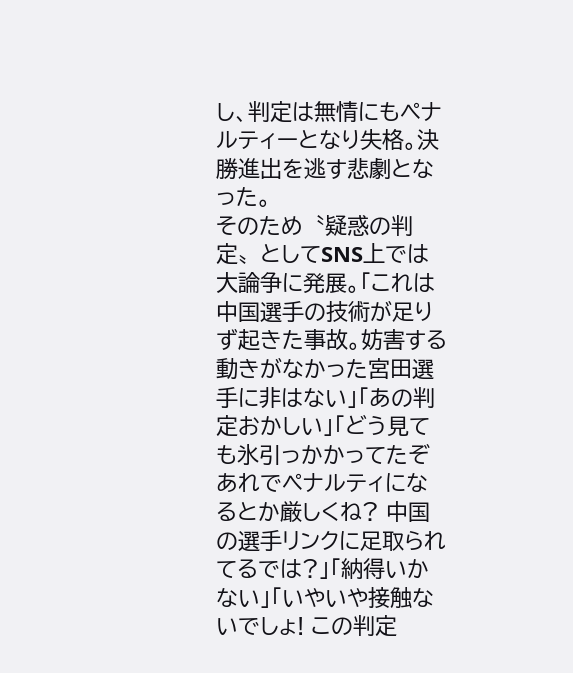し、判定は無情にもペナルティーとなり失格。決勝進出を逃す悲劇となった。
そのため〝疑惑の判定〟としてSNS上では大論争に発展。「これは中国選手の技術が足りず起きた事故。妨害する動きがなかった宮田選手に非はない」「あの判定おかしい」「どう見ても氷引っかかってたぞ あれでペナルティになるとか厳しくね? 中国の選手リンクに足取られてるでは?」「納得いかない」「いやいや接触ないでしょ! この判定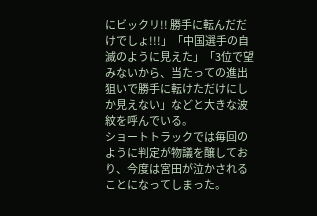にビックリ!! 勝手に転んだだけでしょ!!!」「中国選手の自滅のように見えた」「3位で望みないから、当たっての進出狙いで勝手に転けただけにしか見えない」などと大きな波紋を呼んでいる。
ショートトラックでは毎回のように判定が物議を醸しており、今度は宮田が泣かされることになってしまった。